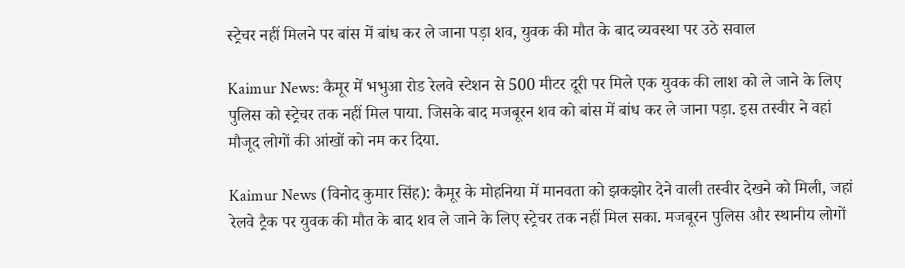स्ट्रेचर नहीं मिलने पर बांस में बांध कर ले जाना पड़ा शव, युवक की मौत के बाद व्यवस्था पर उठे सवाल

Kaimur News: कैमूर में भभुआ रोड रेलवे स्टेशन से 500 मीटर दूरी पर मिले एक युवक की लाश को ले जाने के लिए पुलिस को स्ट्रेचर तक नहीं मिल पाया. जिसके बाद मजबूरन शव को बांस में बांध कर ले जाना पड़ा. इस तस्वीर ने वहां मौजूद लोगों की आंखों को नम कर दिया.

Kaimur News (विनोद कुमार सिंह): कैमूर के मोहनिया में मानवता को झकझोर देने वाली तस्वीर देखने को मिली, जहां रेलवे ट्रैक पर युवक की मौत के बाद शव ले जाने के लिए स्ट्रेचर तक नहीं मिल सका. मजबूरन पुलिस और स्थानीय लोगों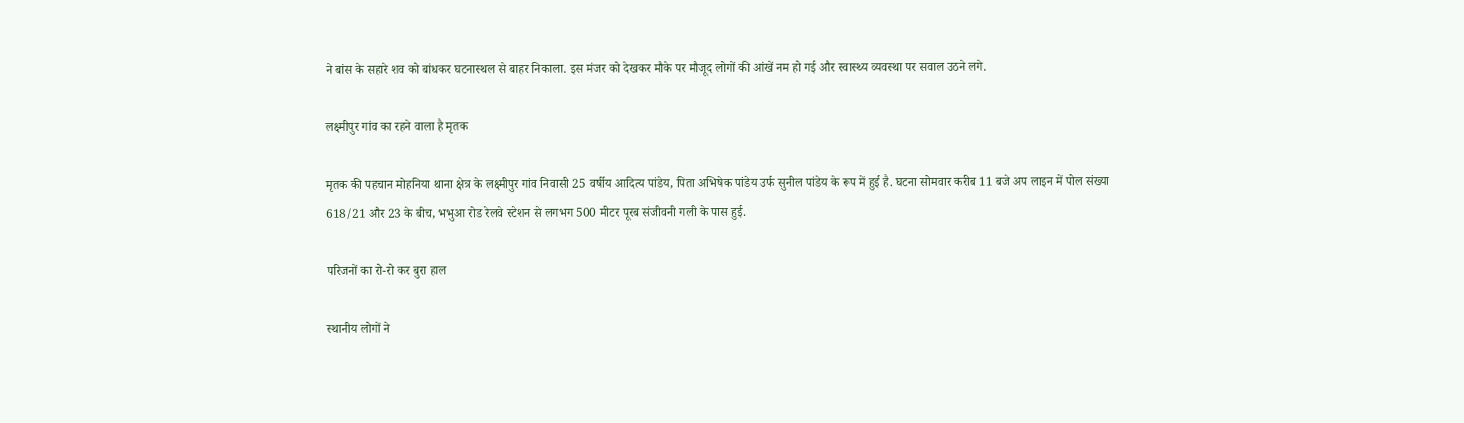ने बांस के सहारे शव को बांधकर घटनास्थल से बाहर निकाला. इस मंजर को देखकर मौके पर मौजूद लोगों की आंखें नम हो गई और स्वास्थ्य व्यवस्था पर सवाल उठने लगे.

लक्ष्मीपुर गांव का रहने वाला है मृतक

मृतक की पहचान मोहनिया थाना क्षेत्र के लक्ष्मीपुर गांव निवासी 25 वर्षीय आदित्य पांडेय, पिता अभिषेक पांडेय उर्फ सुनील पांडेय के रूप में हुई है. घटना सोमवार करीब 11 बजे अप लाइन में पोल संख्या 618/21 और 23 के बीच, भभुआ रोड रेलवे स्टेशन से लगभग 500 मीटर पूरब संजीवनी गली के पास हुई.

परिजनों का रो-रो कर बुरा हाल

स्थानीय लोगों ने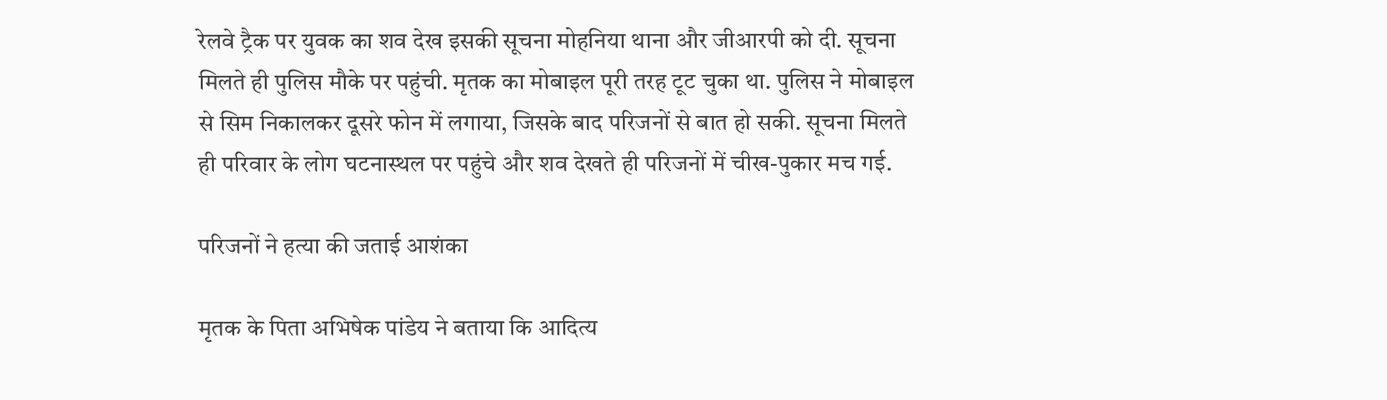रेलवे ट्रैक पर युवक का शव देख इसकी सूचना मोहनिया थाना और जीआरपी को दी. सूचना मिलते ही पुलिस मौके पर पहुंची. मृतक का मोबाइल पूरी तरह टूट चुका था. पुलिस ने मोबाइल से सिम निकालकर दूसरे फोन में लगाया, जिसके बाद परिजनों से बात हो सकी. सूचना मिलते ही परिवार के लोग घटनास्थल पर पहुंचे और शव देखते ही परिजनों में चीख-पुकार मच गई.

परिजनों ने हत्या की जताई आशंका

मृतक के पिता अभिषेक पांडेय ने बताया कि आदित्य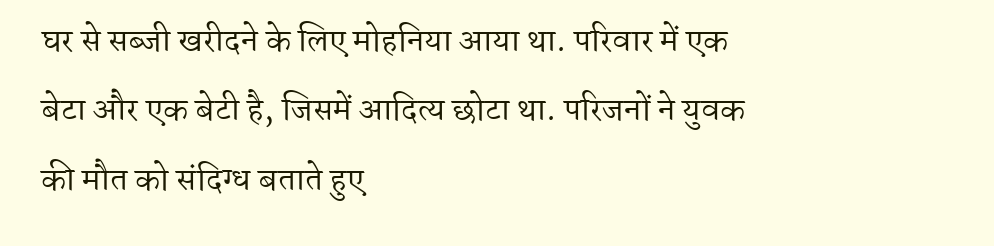घर से सब्जी खरीदने के लिए मोहनिया आया था. परिवार में एक बेटा और एक बेटी है, जिसमें आदित्य छोटा था. परिजनों ने युवक की मौत को संदिग्ध बताते हुए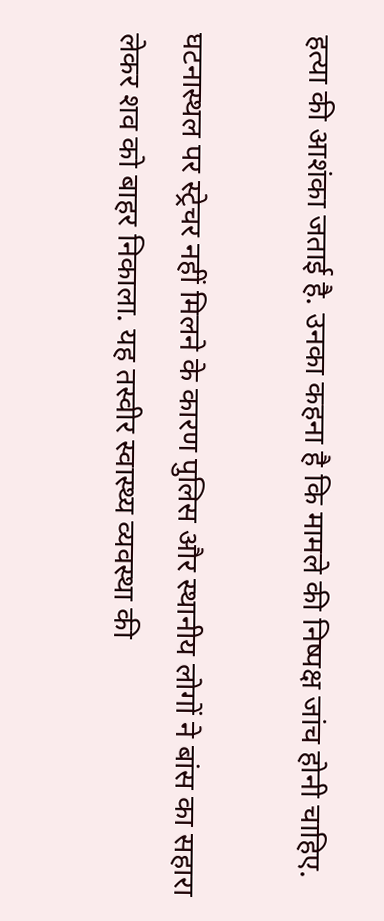हत्या की आशंका जताई है. उनका कहना है कि मामले की निष्पक्ष जांच होनी चाहिए.

घटनास्थल पर स्ट्रेचर नहीं मिलने के कारण पुलिस और स्थानीय लोगों ने बांस का सहारा लेकर शव को बाहर निकाला. यह तस्वीर स्वास्थ्य व्यवस्था की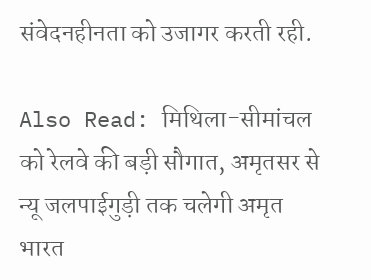संवेदनहीनता को उजागर करती रही.

Also Read: मिथिला-सीमांचल को रेलवे की बड़ी सौगात, अमृतसर से न्यू जलपाईगुड़ी तक चलेगी अमृत भारत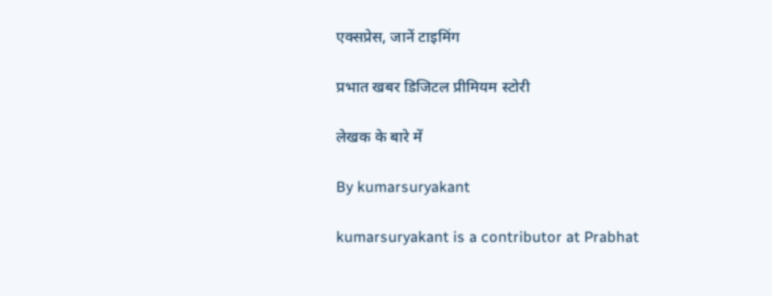एक्सप्रेस, जानें टाइमिंग

प्रभात खबर डिजिटल प्रीमियम स्टोरी

लेखक के बारे में

By kumarsuryakant

kumarsuryakant is a contributor at Prabhat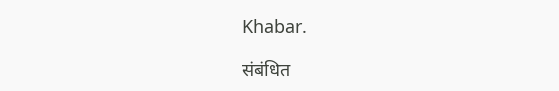Khabar.

संबंधित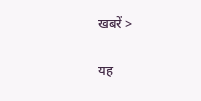खबरें >

यह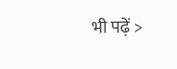भी पढ़ें >